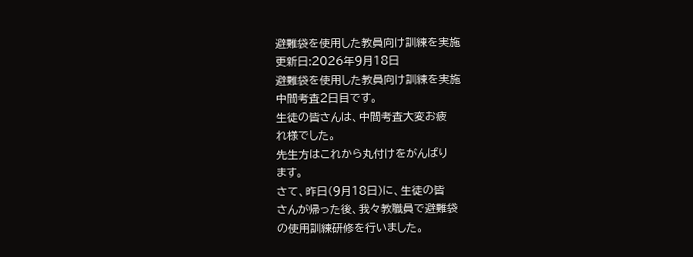避難袋を使用した教員向け訓練を実施
更新日:2026年9月18日
避難袋を使用した教員向け訓練を実施
中間考査2日目です。
生徒の皆さんは、中間考査大変お疲
れ様でした。
先生方はこれから丸付けをがんばり
ます。
さて、昨日(9月18日)に、生徒の皆
さんが帰った後、我々教職員で避難袋
の使用訓練研修を行いました。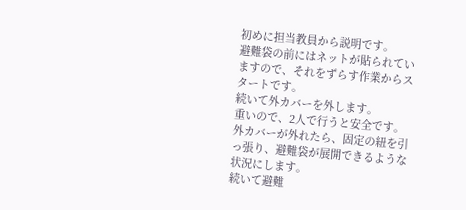初めに担当教員から説明です。
避難袋の前にはネットが貼られてい
ますので、それをずらす作業からス
タートです。
続いて外カバーを外します。
重いので、2人で行うと安全です。
外カバーが外れたら、固定の紐を引
っ張り、避難袋が展開できるような
状況にします。
続いて避難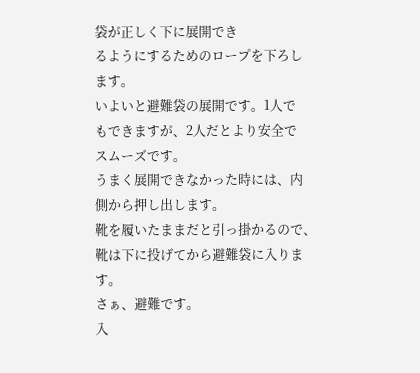袋が正しく下に展開でき
るようにするためのロープを下ろし
ます。
いよいと避難袋の展開です。1人で
もできますが、2人だとより安全で
スムーズです。
うまく展開できなかった時には、内
側から押し出します。
靴を履いたままだと引っ掛かるので、
靴は下に投げてから避難袋に入りま
す。
さぁ、避難です。
入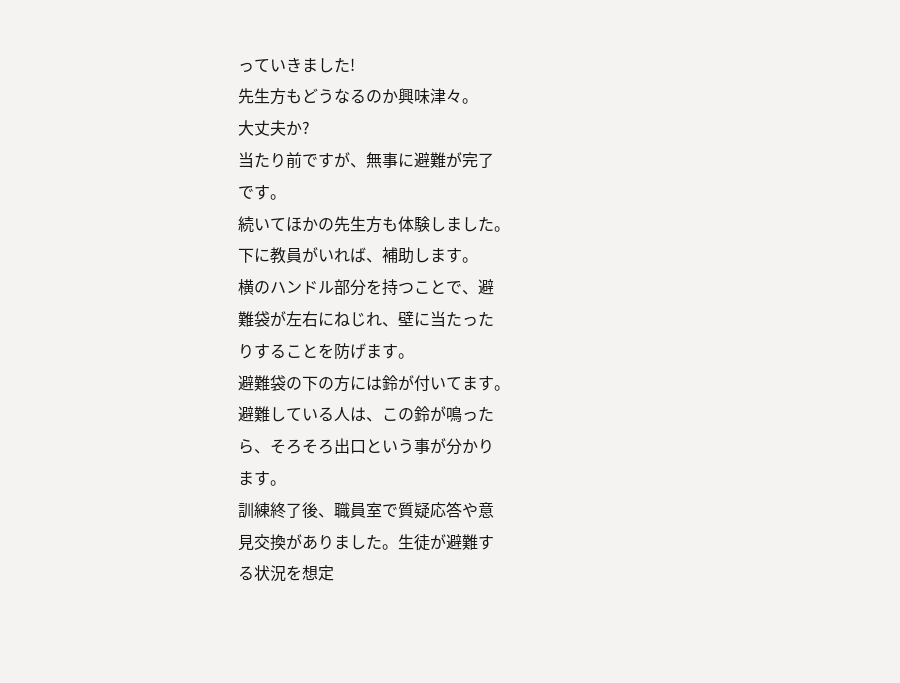っていきました!
先生方もどうなるのか興味津々。
大丈夫か?
当たり前ですが、無事に避難が完了
です。
続いてほかの先生方も体験しました。
下に教員がいれば、補助します。
横のハンドル部分を持つことで、避
難袋が左右にねじれ、壁に当たった
りすることを防げます。
避難袋の下の方には鈴が付いてます。
避難している人は、この鈴が鳴った
ら、そろそろ出口という事が分かり
ます。
訓練終了後、職員室で質疑応答や意
見交換がありました。生徒が避難す
る状況を想定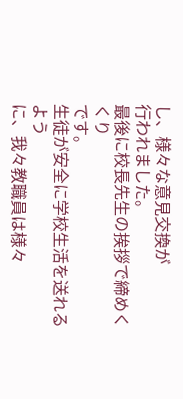し、様々な意見交換が
行われました。
最後に校長先生の挨拶で締めくくり
です。
生徒が安全に学校生活を送れるよう
に、我々教職員は様々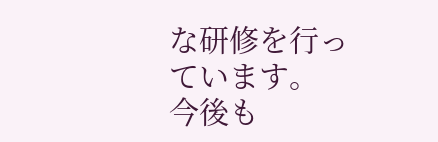な研修を行っ
ています。
今後も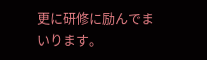更に研修に励んでまいります。